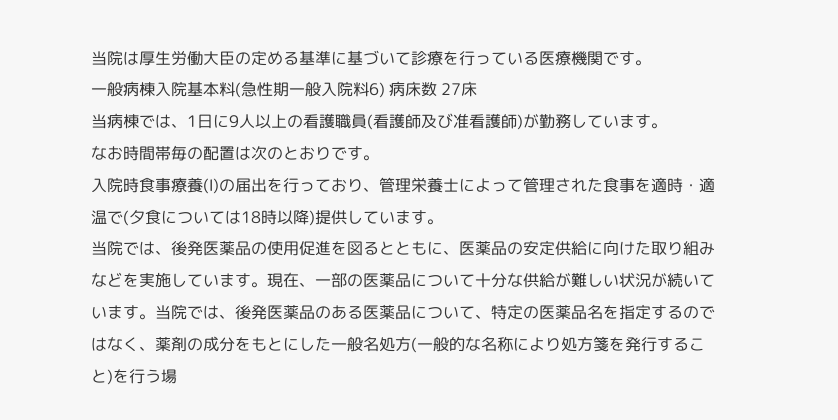当院は厚生労働大臣の定める基準に基づいて診療を行っている医療機関です。
一般病棟入院基本料(急性期一般入院料6) 病床数 27床
当病棟では、1日に9人以上の看護職員(看護師及び准看護師)が勤務しています。
なお時間帯毎の配置は次のとおりです。
入院時食事療養(Ⅰ)の届出を行っており、管理栄養士によって管理された食事を適時・適温で(夕食については18時以降)提供しています。
当院では、後発医薬品の使用促進を図るとともに、医薬品の安定供給に向けた取り組みなどを実施しています。現在、一部の医薬品について十分な供給が難しい状況が続いています。当院では、後発医薬品のある医薬品について、特定の医薬品名を指定するのではなく、薬剤の成分をもとにした一般名処方(一般的な名称により処方箋を発行すること)を行う場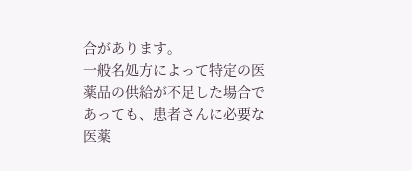合があります。
一般名処方によって特定の医薬品の供給が不足した場合であっても、患者さんに必要な医薬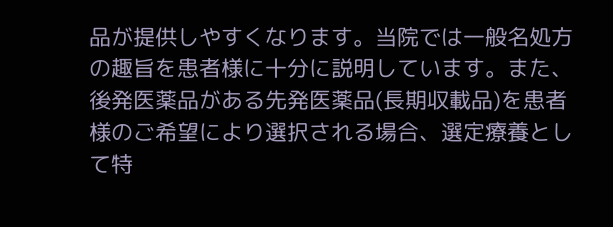品が提供しやすくなります。当院では一般名処方の趣旨を患者様に十分に説明しています。また、後発医薬品がある先発医薬品(長期収載品)を患者様のご希望により選択される場合、選定療養として特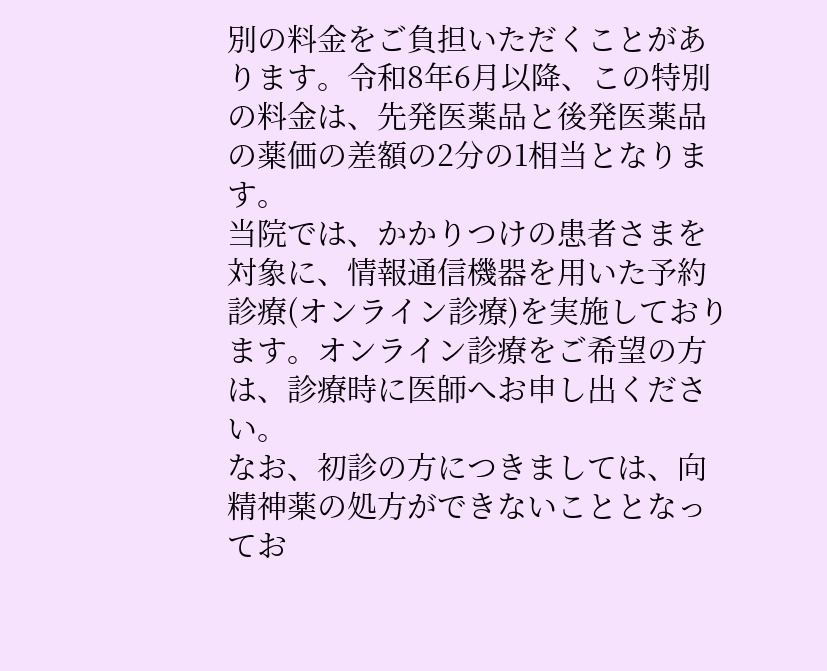別の料金をご負担いただくことがあります。令和8年6月以降、この特別の料金は、先発医薬品と後発医薬品の薬価の差額の2分の1相当となります。
当院では、かかりつけの患者さまを対象に、情報通信機器を用いた予約診療(オンライン診療)を実施しております。オンライン診療をご希望の方は、診療時に医師へお申し出ください。
なお、初診の方につきましては、向精神薬の処方ができないこととなってお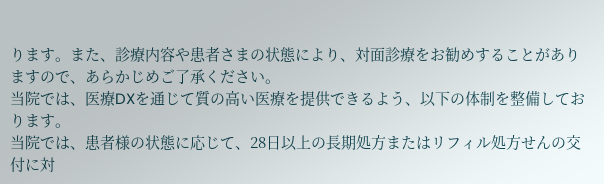ります。また、診療内容や患者さまの状態により、対面診療をお勧めすることがありますので、あらかじめご了承ください。
当院では、医療DXを通じて質の高い医療を提供できるよう、以下の体制を整備しております。
当院では、患者様の状態に応じて、28日以上の長期処方またはリフィル処方せんの交付に対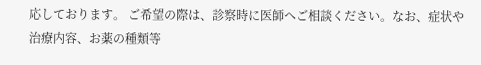応しております。 ご希望の際は、診察時に医師へご相談ください。なお、症状や治療内容、お薬の種類等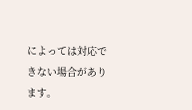によっては対応できない場合があります。